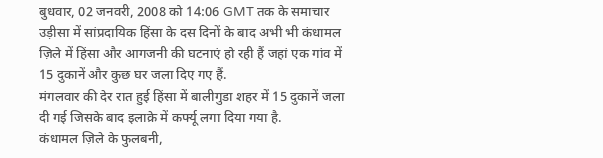बुधवार, 02 जनवरी, 2008 को 14:06 GMT तक के समाचार
उड़ीसा में सांप्रदायिक हिंसा के दस दिनों के बाद अभी भी कंधामल ज़िले में हिंसा और आगजनी की घटनाएं हो रही हैं जहां एक गांव में 15 दुकानें और कुछ घर जला दिए गए हैं.
मंगलवार की देर रात हुई हिंसा में बालीगुडा शहर में 15 दुकानें जला दी गई जिसके बाद इलाक़े में कर्फ्यू लगा दिया गया है.
कंधामल ज़िले के फुलबनी,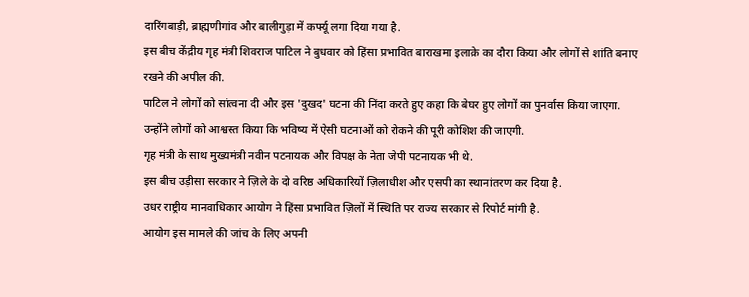दारिंगबाड़ी, ब्राह्मणीगांव और बालीगुड़ा में कर्फ्यू लगा दिया गया है.
इस बीच केंद्रीय गृह मंत्री शिवराज पाटिल ने बुधवार को हिंसा प्रभावित बाराखमा इलाक़े का दौरा किया और लोगों से शांति बनाए रखने की अपील की.
पाटिल ने लोगों को सांत्वना दी और इस 'दुखद' घटना की निंदा करते हुए कहा कि बेघर हुए लोगों का पुनर्वास किया जाएगा.
उन्होंने लोगों को आश्वस्त किया कि भविष्य में ऐसी घटनाओं को रोकने की पूरी कोशिश की जाएगी.
गृह मंत्री के साथ मुख्यमंत्री नवीन पटनायक और विपक्ष के नेता जेपी पटनायक भी थे.
इस बीच उड़ीसा सरकार ने ज़िले के दो वरिष्ठ अधिकारियों ज़िलाधीश और एसपी का स्थानांतरण कर दिया है.
उधर राष्ट्रीय मानवाधिकार आयोग ने हिंसा प्रभावित ज़िलों में स्थिति पर राज्य सरकार से रिपोर्ट मांगी है.
आयोग इस मामले की जांच के लिए अपनी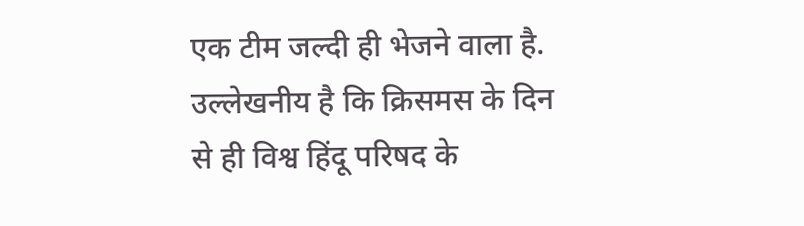एक टीम जल्दी ही भेजने वाला है.
उल्लेखनीय है कि क्रिसमस के दिन से ही विश्व हिंदू परिषद के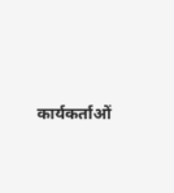कार्यकर्ताओं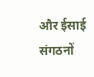और ईसाई संगठनों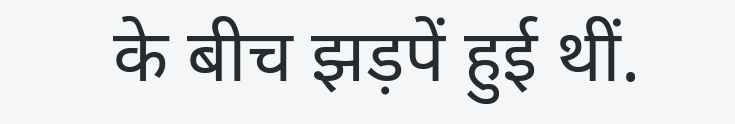के बीच झड़पें हुई थीं.